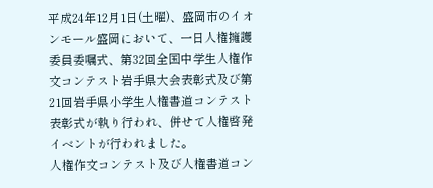平成24年12月1日(土曜)、盛岡市のイオンモール盛岡において、一日人権擁護委員委嘱式、第32回全国中学生人権作文コンテスト岩手県大会表彰式及び第21回岩手県小学生人権書道コンテスト表彰式が執り行われ、併せて人権啓発イベントが行われました。
人権作文コンテスト及び人権書道コン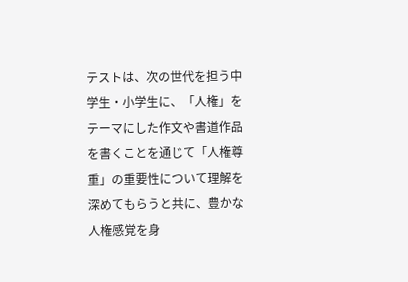テストは、次の世代を担う中学生・小学生に、「人権」をテーマにした作文や書道作品を書くことを通じて「人権尊重」の重要性について理解を深めてもらうと共に、豊かな人権感覚を身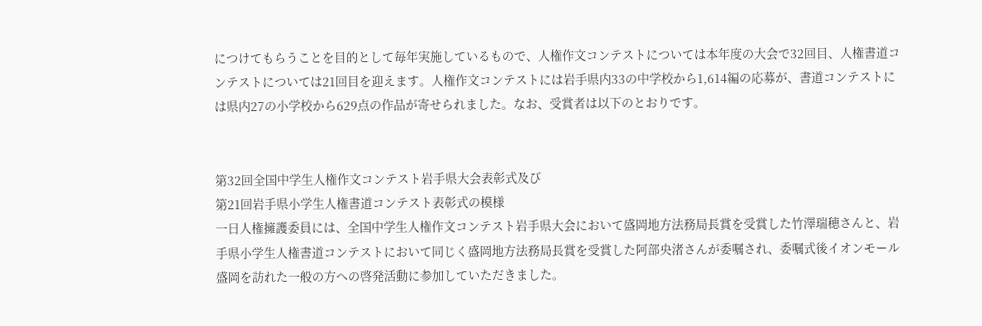につけてもらうことを目的として毎年実施しているもので、人権作文コンテストについては本年度の大会で32回目、人権書道コンテストについては21回目を迎えます。人権作文コンテストには岩手県内33の中学校から1,614編の応募が、書道コンテストには県内27の小学校から629点の作品が寄せられました。なお、受賞者は以下のとおりです。


第32回全国中学生人権作文コンテスト岩手県大会表彰式及び
第21回岩手県小学生人権書道コンテスト表彰式の模様
一日人権擁護委員には、全国中学生人権作文コンテスト岩手県大会において盛岡地方法務局長賞を受賞した竹澤瑞穂さんと、岩手県小学生人権書道コンテストにおいて同じく盛岡地方法務局長賞を受賞した阿部央渚さんが委嘱され、委嘱式後イオンモール盛岡を訪れた一般の方への啓発活動に参加していただきました。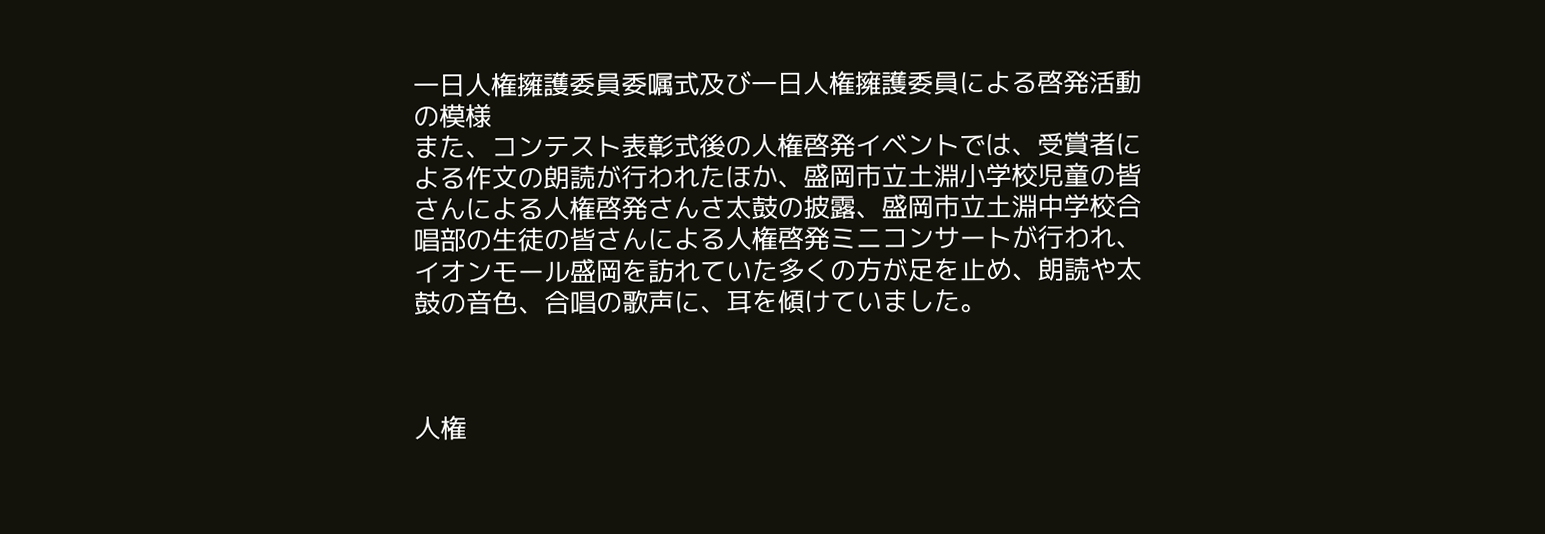一日人権擁護委員委嘱式及び一日人権擁護委員による啓発活動の模様
また、コンテスト表彰式後の人権啓発イベントでは、受賞者による作文の朗読が行われたほか、盛岡市立土淵小学校児童の皆さんによる人権啓発さんさ太鼓の披露、盛岡市立土淵中学校合唱部の生徒の皆さんによる人権啓発ミニコンサートが行われ、イオンモール盛岡を訪れていた多くの方が足を止め、朗読や太鼓の音色、合唱の歌声に、耳を傾けていました。



人権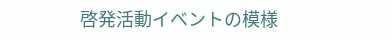啓発活動イベントの模様